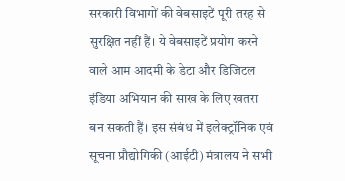सरकारी विभागों की वेबसाइटें पूरी तरह से सुरक्षित नहीं हैं। ये वेबसाइटें प्रयोग करने वाले आम आदमी के डेटा और डिजिटल इंडिया अभियान की साख के लिए खतरा बन सकती हैं। इस संबंध में इलेक्ट्रॉनिक एवं सूचना प्रौद्योगिकी (आईटी) मंत्रालय ने सभी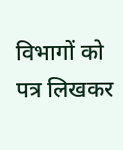विभागों को पत्र लिखकर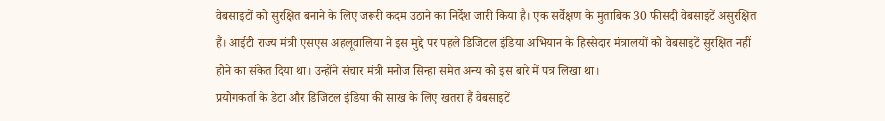वेबसाइटों को सुरक्षित बनाने के लिए जरूरी कदम उठाने का निर्देश जारी किया है। एक सर्वेक्षण के मुताबिक 30 फीसदी वेबसाइटें असुरक्षित हैं। आईटी राज्य मंत्री एसएस अहलूवालिया ने इस मुद्दे पर पहले डिजिटल इंडिया अभियान के हिस्सेदार मंत्रालयों को वेबसाइटें सुरक्षित नहीं होने का संकेत दिया था। उन्होंने संचार मंत्री मनोज सिन्हा समेत अन्य को इस बारे में पत्र लिखा था।
प्रयोगकर्ता के डेटा और डिजिटल इंडिया की साख के लिए खतरा हैं वेबसाइटें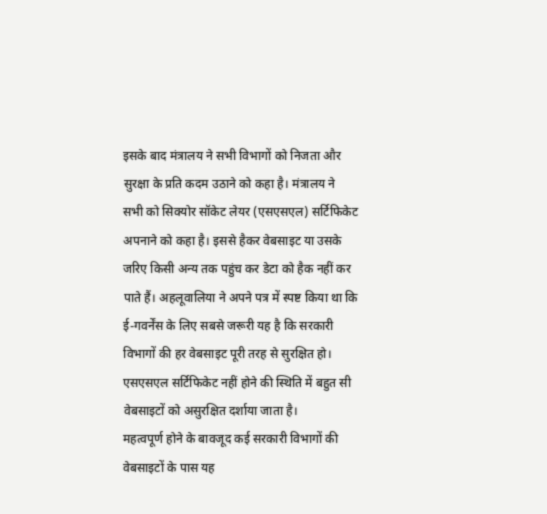इसके बाद मंत्रालय ने सभी विभागों को निजता और सुरक्षा के प्रति कदम उठाने को कहा है। मंत्रालय ने सभी को सिक्योर सॉकेट लेयर (एसएसएल) सर्टिफिकेट अपनाने को कहा है। इससे हैकर वेबसाइट या उसके जरिए किसी अन्य तक पहुंच कर डेटा को हैक नहीं कर पाते हैं। अहलूवालिया ने अपने पत्र में स्पष्ट किया था कि ई-गवर्नेंस के लिए सबसे जरूरी यह है कि सरकारी विभागों की हर वेबसाइट पूरी तरह से सुरक्षित हो। एसएसएल सर्टिफिकेट नहीं होने की स्थिति में बहुत सी वेबसाइटों को असुरक्षित दर्शाया जाता है।
महत्वपूर्ण होने के बावजूद कई सरकारी विभागों की वेबसाइटों के पास यह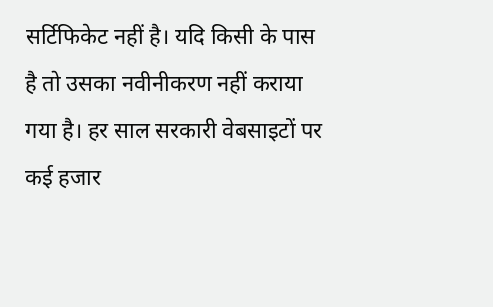सर्टिफिकेट नहीं है। यदि किसी के पास है तो उसका नवीनीकरण नहीं कराया गया है। हर साल सरकारी वेबसाइटों पर कई हजार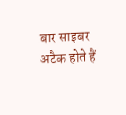बार साइबर अटैक होते हैं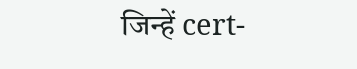जिन्हें cert-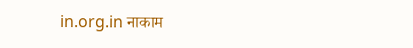in.org.in नाकाम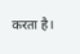करता है।